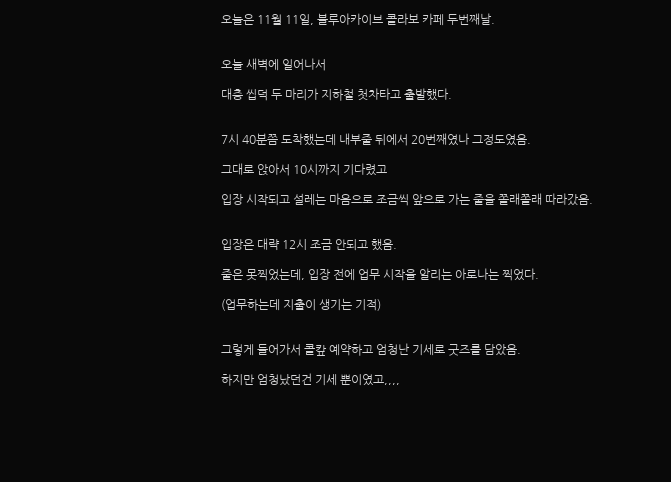오늘은 11월 11일, 블루아카이브 콜라보 카페 두번째날.


오늘 새벽에 일어나서

대충 씹덕 두 마리가 지하철 첫차타고 출발했다.


7시 40분쯤 도착했는데 내부줄 뒤에서 20번째였나 그정도였음.

그대로 앉아서 10시까지 기다렸고

입장 시작되고 설레는 마음으로 조금씩 앞으로 가는 줄을 쫄래쫄래 따라갔음.


입장은 대략 12시 조금 안되고 했음.

줄은 못찍었는데, 입장 전에 업무 시작을 알리는 아로나는 찍었다.

(업무하는데 지출이 생기는 기적)


그렇게 들어가서 콜캎 예약하고 엄청난 기세로 굿즈를 담았음.

하지만 엄청났던건 기세 뿐이였고,,,,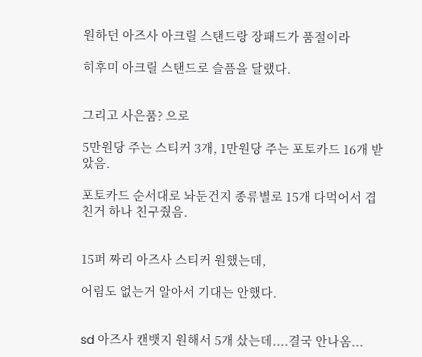원하던 아즈사 아크릴 스탠드랑 장패드가 품절이라

히후미 아크릴 스탠드로 슬픔을 달랬다.


그리고 사은품? 으로

5만원당 주는 스티커 3개, 1만원당 주는 포토카드 16개 받았음.

포토카드 순서대로 놔둔건지 종류별로 15개 다먹어서 겹친거 하나 친구줬음.


15퍼 짜리 아즈사 스티커 원했는데,

어림도 없는거 알아서 기대는 안했다.


sd 아즈사 캔뱃지 원해서 5개 샀는데....결국 안나옴...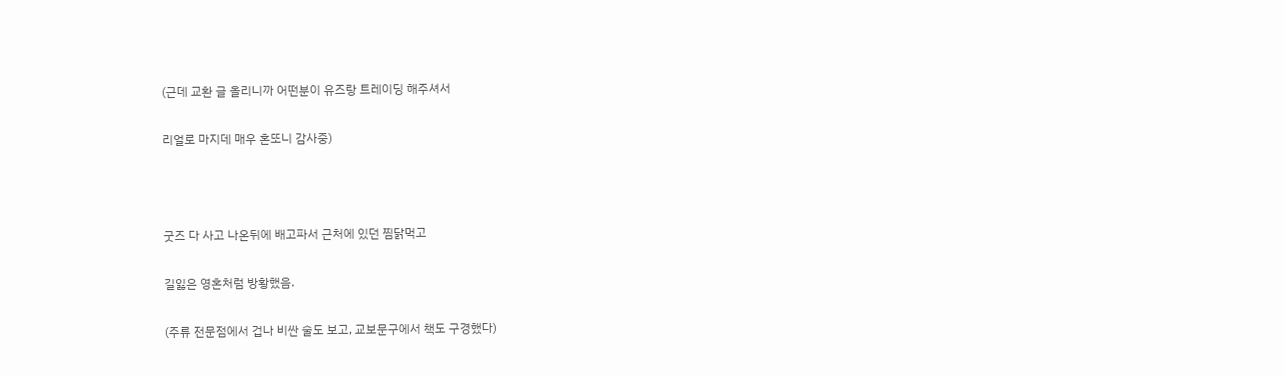(근데 교환 글 올리니까 어떤분이 유즈랑 트레이딩 해주셔서

리얼로 마지데 매우 혼또니 감사중)



굿즈 다 사고 나온뒤에 배고파서 근처에 있던 찜닭먹고

길잃은 영혼처럼 방황했음.

(주류 전문점에서 겁나 비싼 술도 보고, 교보문구에서 책도 구경했다)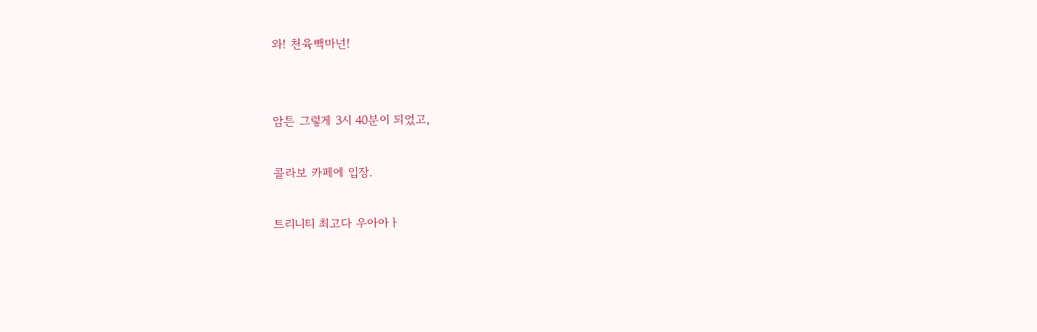와! 천육빽마넌!


암튼 그렇게 3시 40분이 되었고,

콜라보 카페에 입장.

트리니티 최고다 우아아ㅏ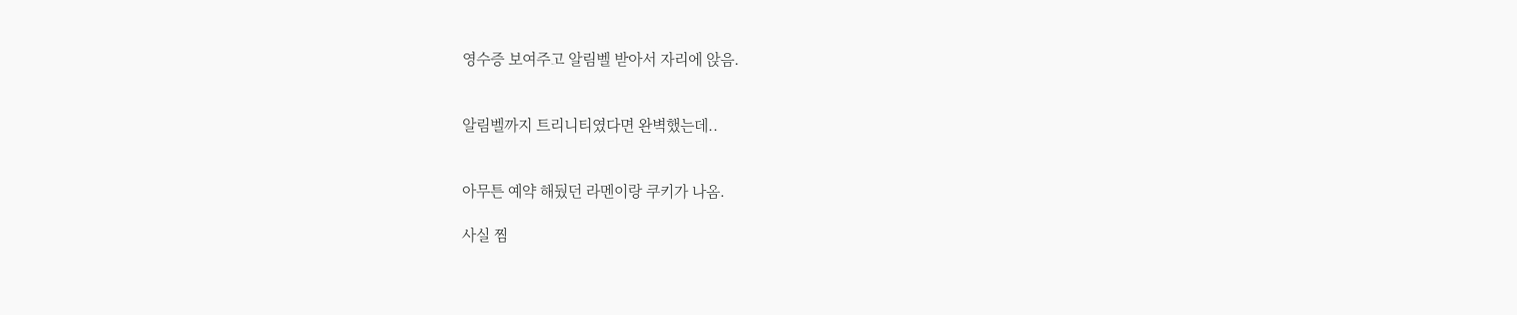영수증 보여주고 알림벨 받아서 자리에 앉음.


알림벨까지 트리니티였다면 완벽했는데..


아무튼 예약 해뒀던 라멘이랑 쿠키가 나옴.

사실 찜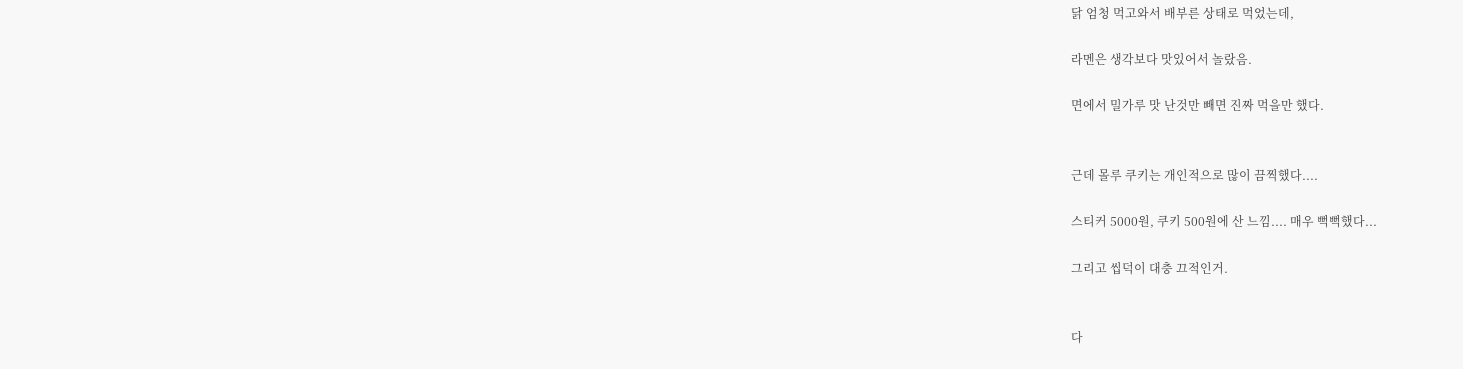닭 엄청 먹고와서 배부른 상태로 먹었는데,

라멘은 생각보다 맛있어서 놀랐음.

면에서 밀가루 맛 난것만 빼면 진짜 먹을만 했다.


근데 몰루 쿠키는 개인적으로 많이 끔찍했다....

스티커 5000원, 쿠키 500원에 산 느낌.... 매우 뻑뻑했다...

그리고 씹덕이 대충 끄적인거.


다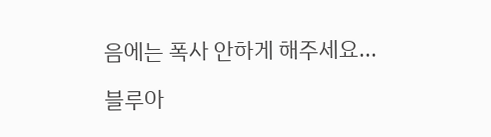음에는 폭사 안하게 해주세요...

블루아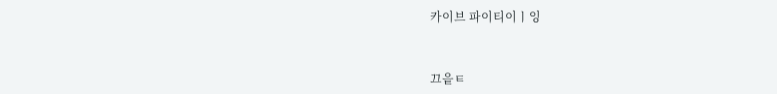카이브 파이티이ㅣ잉


끄읕ㅌ